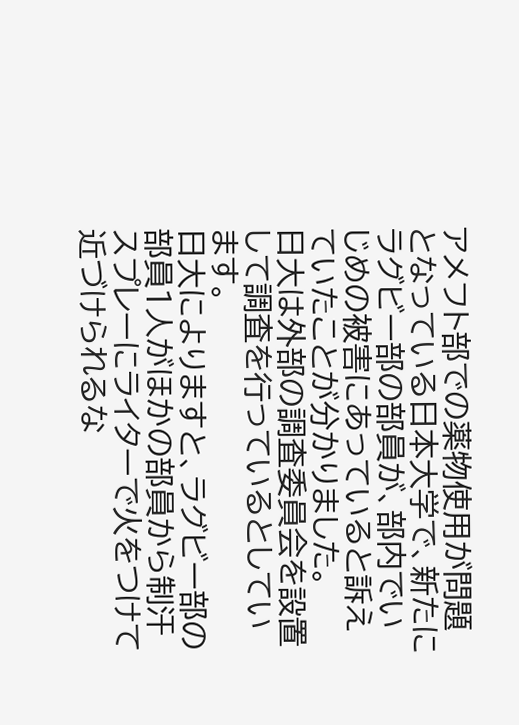アメフト部での薬物使用が問題となっている日本大学で、新たにラグビー部の部員が、部内でいじめの被害にあっていると訴えていたことが分かりました。
日大は外部の調査委員会を設置して調査を行っているとしています。
日大によりますと、ラグビー部の部員1人がほかの部員から制汗スプレーにライターで火をつけて近づけられるな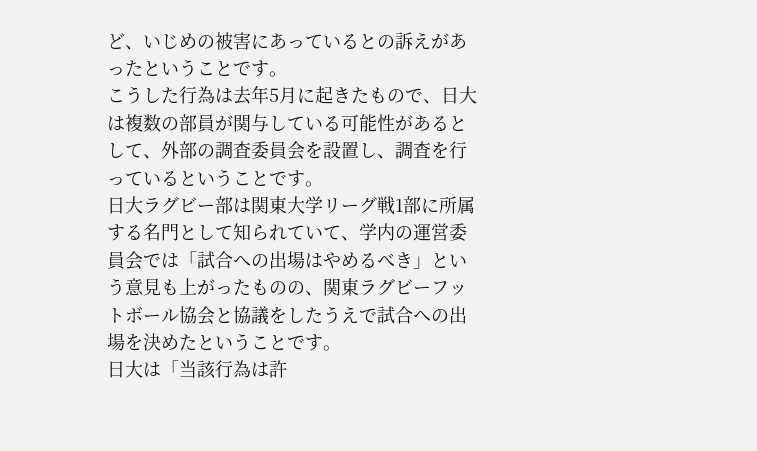ど、いじめの被害にあっているとの訴えがあったということです。
こうした行為は去年5月に起きたもので、日大は複数の部員が関与している可能性があるとして、外部の調査委員会を設置し、調査を行っているということです。
日大ラグビー部は関東大学リーグ戦1部に所属する名門として知られていて、学内の運営委員会では「試合への出場はやめるべき」という意見も上がったものの、関東ラグビーフットボール協会と協議をしたうえで試合への出場を決めたということです。
日大は「当該行為は許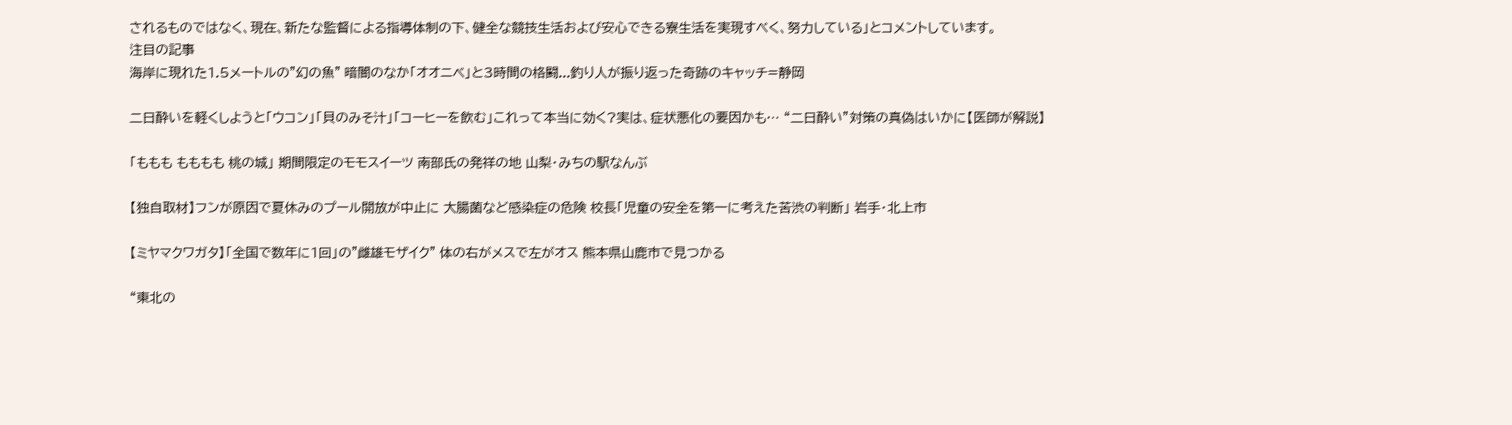されるものではなく、現在、新たな監督による指導体制の下、健全な競技生活および安心できる寮生活を実現すべく、努力している」とコメントしています。
注目の記事
海岸に現れた1.5メートルの"幻の魚" 暗闇のなか「オオニベ」と3時間の格闘...釣り人が振り返った奇跡のキャッチ=静岡

二日酔いを軽くしようと「ウコン」「貝のみそ汁」「コーヒーを飲む」これって本当に効く?実は、症状悪化の要因かも… “二日酔い”対策の真偽はいかに【医師が解説】

「ももも もももも 桃の城」 期間限定のモモスイーツ 南部氏の発祥の地 山梨・みちの駅なんぶ

【独自取材】フンが原因で夏休みのプール開放が中止に 大腸菌など感染症の危険 校長「児童の安全を第一に考えた苦渋の判断」 岩手・北上市

【ミヤマクワガタ】「全国で数年に1回」の"雌雄モザイク" 体の右がメスで左がオス 熊本県山鹿市で見つかる

“東北の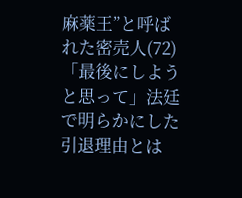麻薬王”と呼ばれた密売人(72)「最後にしようと思って」法廷で明らかにした引退理由とは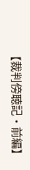【裁判傍聴記・前編】